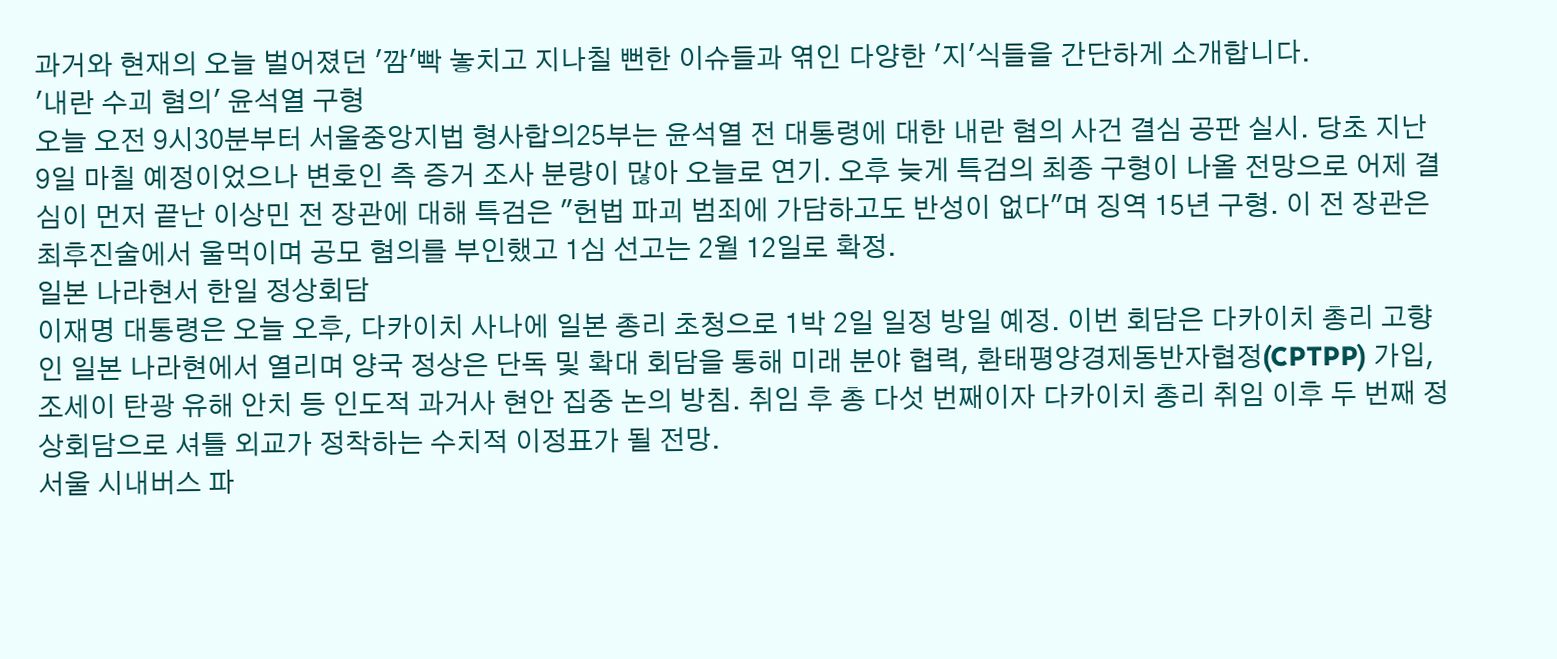과거와 현재의 오늘 벌어졌던 '깜'빡 놓치고 지나칠 뻔한 이슈들과 엮인 다양한 '지'식들을 간단하게 소개합니다.
'내란 수괴 혐의' 윤석열 구형
오늘 오전 9시30분부터 서울중앙지법 형사합의25부는 윤석열 전 대통령에 대한 내란 혐의 사건 결심 공판 실시. 당초 지난 9일 마칠 예정이었으나 변호인 측 증거 조사 분량이 많아 오늘로 연기. 오후 늦게 특검의 최종 구형이 나올 전망으로 어제 결심이 먼저 끝난 이상민 전 장관에 대해 특검은 "헌법 파괴 범죄에 가담하고도 반성이 없다"며 징역 15년 구형. 이 전 장관은 최후진술에서 울먹이며 공모 혐의를 부인했고 1심 선고는 2월 12일로 확정.
일본 나라현서 한일 정상회담
이재명 대통령은 오늘 오후, 다카이치 사나에 일본 총리 초청으로 1박 2일 일정 방일 예정. 이번 회담은 다카이치 총리 고향인 일본 나라현에서 열리며 양국 정상은 단독 및 확대 회담을 통해 미래 분야 협력, 환태평양경제동반자협정(CPTPP) 가입, 조세이 탄광 유해 안치 등 인도적 과거사 현안 집중 논의 방침. 취임 후 총 다섯 번째이자 다카이치 총리 취임 이후 두 번째 정상회담으로 셔틀 외교가 정착하는 수치적 이정표가 될 전망.
서울 시내버스 파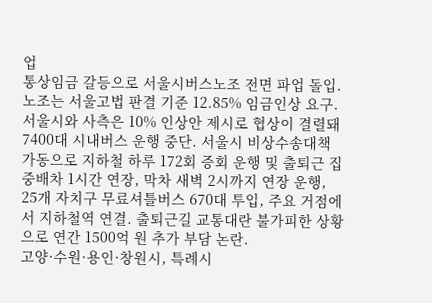업
통상임금 갈등으로 서울시버스노조 전면 파업 돌입. 노조는 서울고법 판결 기준 12.85% 임금인상 요구. 서울시와 사측은 10% 인상안 제시로 협상이 결렬돼 7400대 시내버스 운행 중단. 서울시 비상수송대책 가동으로 지하철 하루 172회 증회 운행 및 출퇴근 집중배차 1시간 연장, 막차 새벽 2시까지 연장 운행, 25개 자치구 무료셔틀버스 670대 투입, 주요 거점에서 지하철역 연결. 출퇴근길 교통대란 불가피한 상황으로 연간 1500억 원 추가 부담 논란.
고양·수원·용인·창원시, 특례시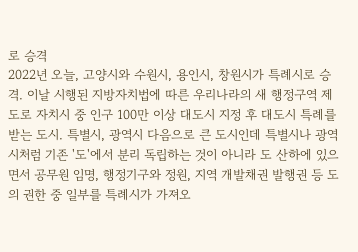로 승격
2022년 오늘, 고양시와 수원시, 용인시, 창원시가 특례시로 승격. 이날 시행된 지방자치법에 따른 우리나라의 새 행정구역 제도로 자치시 중 인구 100만 이상 대도시 지정 후 대도시 특례를 받는 도시. 특별시, 광역시 다음으로 큰 도시인데 특별시나 광역시처럼 기존 '도'에서 분리 독립하는 것이 아니라 도 산하에 있으면서 공무원 임명, 행정기구와 정원, 지역 개발채권 발행권 등 도의 권한 중 일부를 특례시가 가져오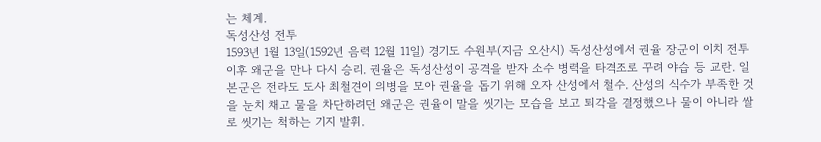는 체계.
독성산성 전투
1593년 1월 13일(1592년 음력 12월 11일) 경기도 수원부(지금 오산시) 독성산성에서 권율 장군이 이치 전투 이후 왜군을 만나 다시 승리. 권율은 독성산성이 공격을 받자 소수 병력을 타격조로 꾸려 야습 등 교란. 일본군은 전라도 도사 최철견이 의병을 모아 권율을 돕기 위해 오자 산성에서 철수. 산성의 식수가 부족한 것을 눈치 채고 물을 차단하려던 왜군은 권율이 말을 씻기는 모습을 보고 퇴각을 결정했으나 물이 아니라 쌀로 씻기는 척하는 기지 발휘.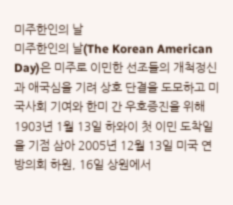미주한인의 날
미주한인의 날(The Korean American Day)은 미주로 이민한 선조들의 개척정신과 애국심을 기려 상호 단결을 도모하고 미국사회 기여와 한미 간 우호증진을 위해 1903년 1월 13일 하와이 첫 이민 도착일을 기점 삼아 2005년 12월 13일 미국 연방의회 하원, 16일 상원에서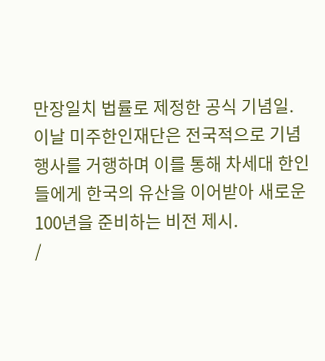만장일치 법률로 제정한 공식 기념일. 이날 미주한인재단은 전국적으로 기념행사를 거행하며 이를 통해 차세대 한인들에게 한국의 유산을 이어받아 새로운 100년을 준비하는 비전 제시.
/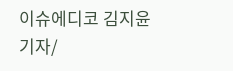이슈에디코 김지윤 기자/